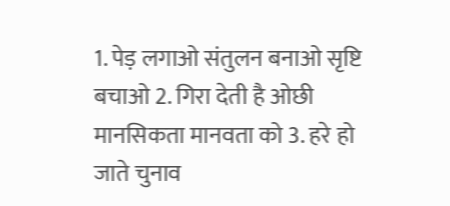1. पेड़ लगाओ संतुलन बनाओ सृष्टि बचाओ 2. गिरा देती है ओछी मानसिकता मानवता को 3. हरे हो जाते चुनाव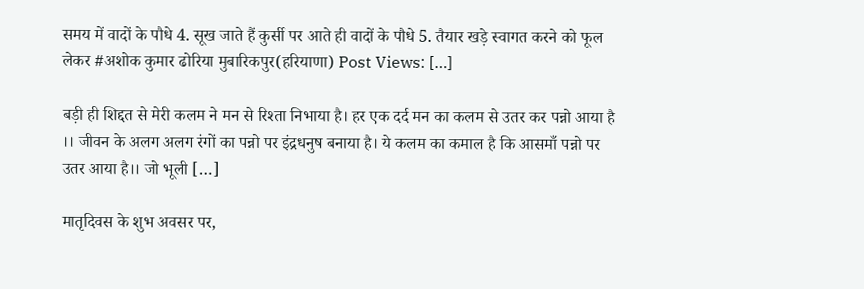समय में वादों के पौधे 4. सूख जाते हैं कुर्सी पर आते ही वादों के पौधे 5. तैयार खड़े स्वागत करने को फूल लेकर #अशोक कुमार ढोरिया मुबारिकपुर(हरियाणा) Post Views: […]

बड़ी ही शिद्दत से मेरी कलम ने मन से रिश्ता निभाया है। हर एक दर्द मन का कलम से उतर कर पन्नो आया है ।। जीवन के अलग अलग रंगों का पन्नो पर इंद्रधनुष बनाया है। ये कलम का कमाल है कि आसमाँ पन्नो पर उतर आया है।। जो भूली […]

मातृदिवस के शुभ अवसर पर,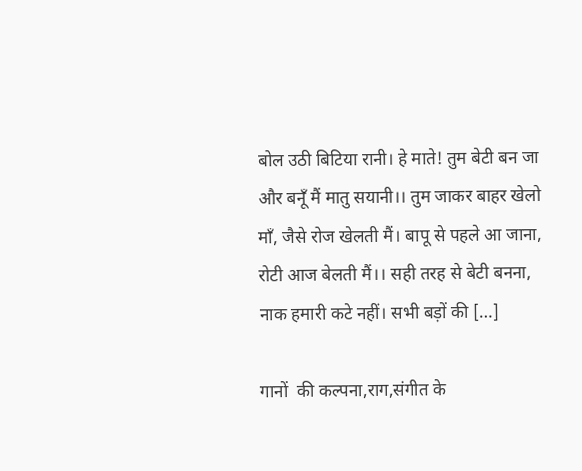बोल उठी बिटिया रानी। हे माते! तुम बेटी बन जा और बनूँ मैं मातु सयानी।। तुम जाकर बाहर खेलो माँ, जैसे रोज खेलती मैं। बापू से पहले आ जाना, रोटी आज बेलती मैं।। सही तरह से बेटी बनना, नाक हमारी कटे नहीं। सभी बड़ों की […]

गानों  की कल्पना,राग,संगीत के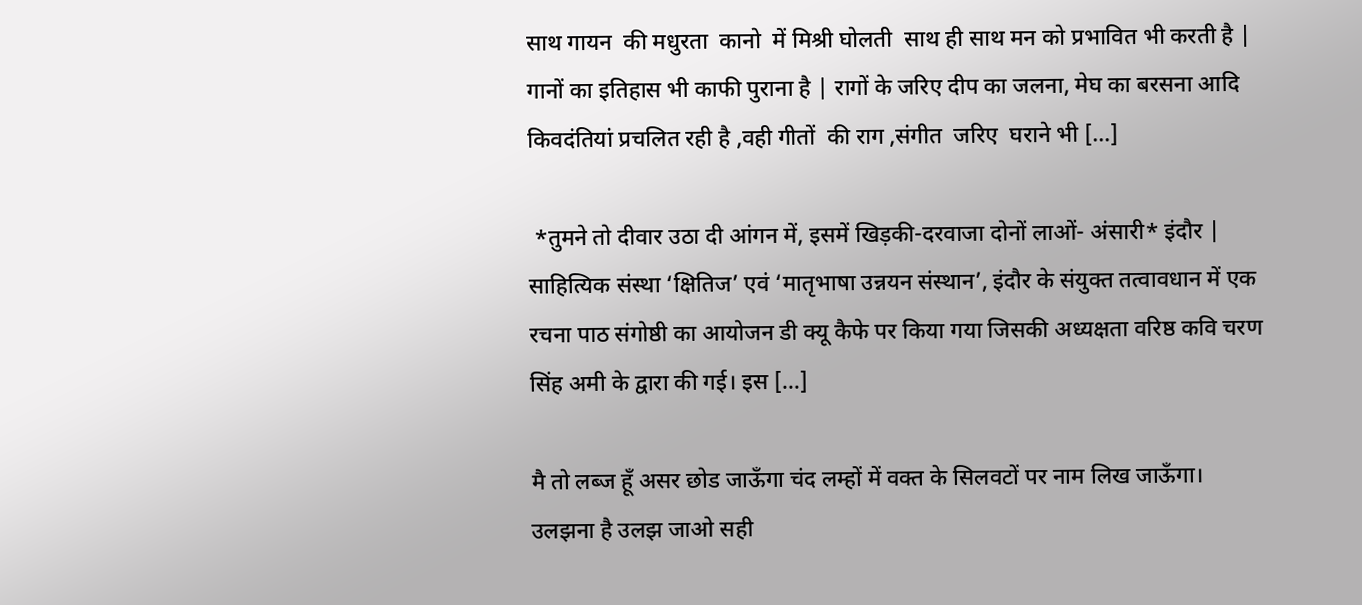साथ गायन  की मधुरता  कानो  में मिश्री घोलती  साथ ही साथ मन को प्रभावित भी करती है | गानों का इतिहास भी काफी पुराना है | रागों के जरिए दीप का जलना, मेघ का बरसना आदि किवदंतियां प्रचलित रही है ,वही गीतों  की राग ,संगीत  जरिए  घराने भी […]

 *तुमने तो दीवार उठा दी आंगन में, इसमें खिड़की-दरवाजा दोनों लाओं- अंसारी* इंदौर | साहित्यिक संस्था ‘क्षितिज’ एवं ‘मातृभाषा उन्नयन संस्थान’, इंदौर के संयुक्त तत्वावधान में एक रचना पाठ संगोष्ठी का आयोजन डी क्यू कैफे पर किया गया जिसकी अध्यक्षता वरिष्ठ कवि चरण सिंह अमी के द्वारा की गई। इस […]

मै तो लब्ज हूँ असर छोड जाऊँगा चंद लम्हों में वक्त के सिलवटों पर नाम लिख जाऊँगा। उलझना है उलझ जाओ सही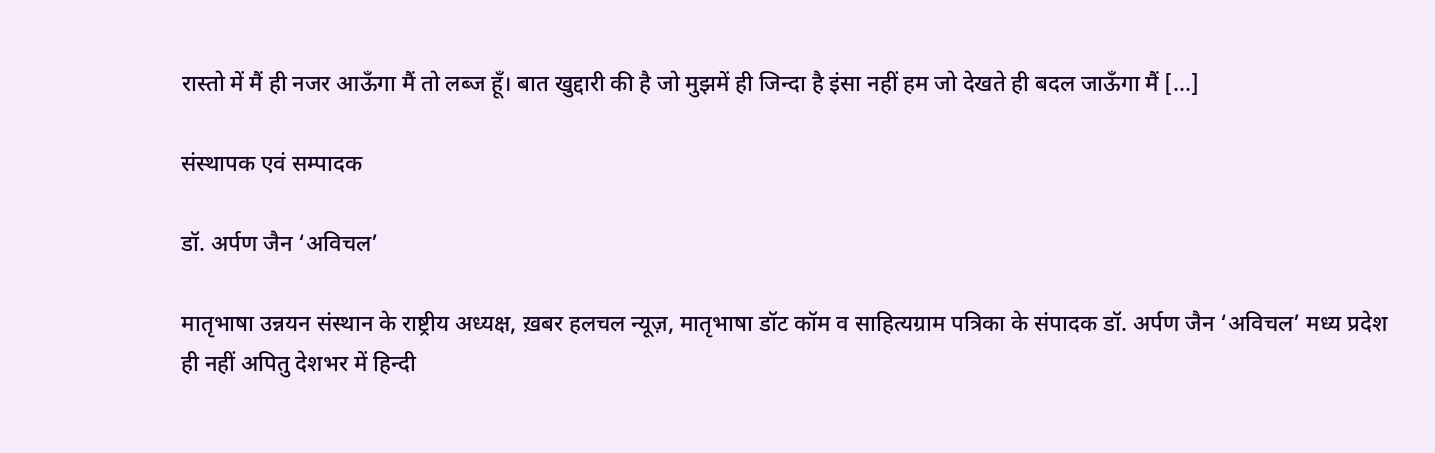रास्तो में मैं ही नजर आऊँगा मैं तो लब्ज हूँ। बात खुद्दारी की है जो मुझमें ही जिन्दा है इंसा नहीं हम जो देखते ही बदल जाऊँगा मैं […]

संस्थापक एवं सम्पादक

डॉ. अर्पण जैन ‘अविचल’

मातृभाषा उन्नयन संस्थान के राष्ट्रीय अध्यक्ष, ख़बर हलचल न्यूज़, मातृभाषा डॉट कॉम व साहित्यग्राम पत्रिका के संपादक डॉ. अर्पण जैन ‘अविचल’ मध्य प्रदेश ही नहीं अपितु देशभर में हिन्दी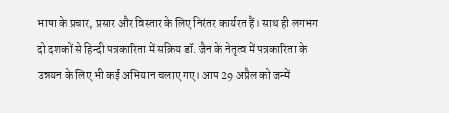भाषा के प्रचार, प्रसार और विस्तार के लिए निरंतर कार्यरत हैं। साथ ही लगभग दो दशकों से हिन्दी पत्रकारिता में सक्रिय डॉ. जैन के नेतृत्व में पत्रकारिता के उन्नयन के लिए भी कई अभियान चलाए गए। आप 29 अप्रैल को जन्में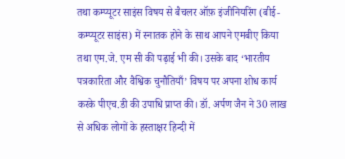तथा कम्प्यूटर साइंस विषय से बैचलर ऑफ़ इंजीनियरिंग (बीई-कम्प्यूटर साइंस) में स्नातक होने के साथ आपने एमबीए किया तथा एम.जे. एम सी की पढ़ाई भी की। उसके बाद ‘भारतीय पत्रकारिता और वैश्विक चुनौतियाँ’ विषय पर अपना शोध कार्य करके पीएच.डी की उपाधि प्राप्त की। डॉ. अर्पण जैन ने 30 लाख से अधिक लोगों के हस्ताक्षर हिन्दी में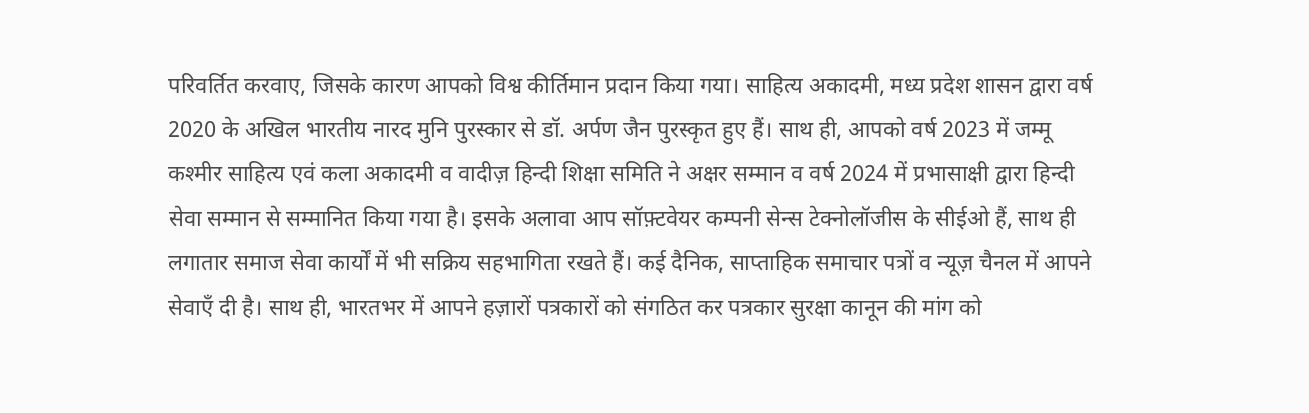परिवर्तित करवाए, जिसके कारण आपको विश्व कीर्तिमान प्रदान किया गया। साहित्य अकादमी, मध्य प्रदेश शासन द्वारा वर्ष 2020 के अखिल भारतीय नारद मुनि पुरस्कार से डॉ. अर्पण जैन पुरस्कृत हुए हैं। साथ ही, आपको वर्ष 2023 में जम्मू कश्मीर साहित्य एवं कला अकादमी व वादीज़ हिन्दी शिक्षा समिति ने अक्षर सम्मान व वर्ष 2024 में प्रभासाक्षी द्वारा हिन्दी सेवा सम्मान से सम्मानित किया गया है। इसके अलावा आप सॉफ़्टवेयर कम्पनी सेन्स टेक्नोलॉजीस के सीईओ हैं, साथ ही लगातार समाज सेवा कार्यों में भी सक्रिय सहभागिता रखते हैं। कई दैनिक, साप्ताहिक समाचार पत्रों व न्यूज़ चैनल में आपने सेवाएँ दी है। साथ ही, भारतभर में आपने हज़ारों पत्रकारों को संगठित कर पत्रकार सुरक्षा कानून की मांग को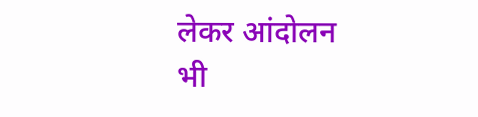लेकर आंदोलन भी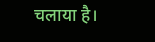चलाया है।